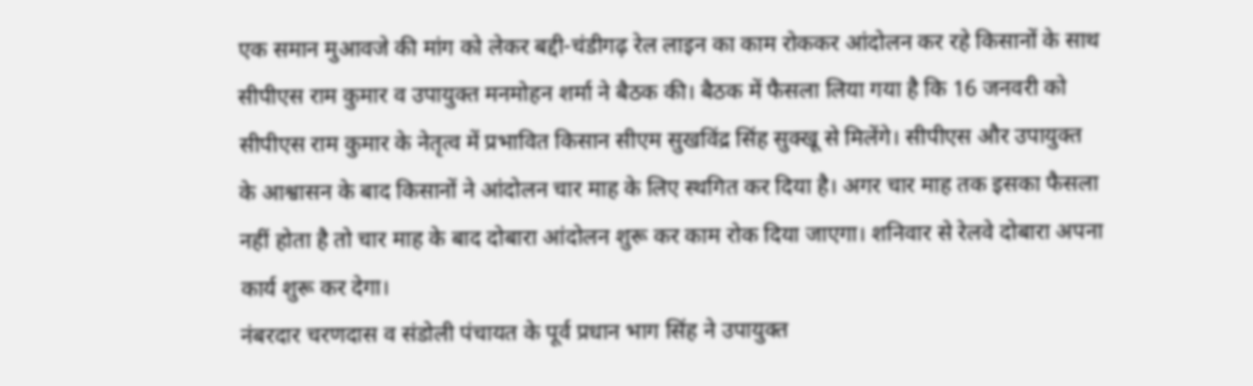एक समान मुआवजे की मांग को लेकर बद्दी-चंडीगढ़ रेल लाइन का काम रोककर आंदोलन कर रहे किसानों के साथ सीपीएस राम कुमार व उपायुक्त मनमोहन शर्मा ने बैठक की। बैठक में फैसला लिया गया है कि 16 जनवरी को सीपीएस राम कुमार के नेतृत्व में प्रभावित किसान सीएम सुखविंद्र सिंह सुक्खू से मिलेंगे। सीपीएस और उपायुक्त के आश्वासन के बाद किसानों ने आंदोलन चार माह के लिए स्थगित कर दिया है। अगर चार माह तक इसका फैसला नहीं होता है तो चार माह के बाद दोबारा आंदोलन शुरू कर काम रोक दिया जाएगा। शनिवार से रेलवे दोबारा अपना कार्य शुरू कर देगा।
नंबरदार चरणदास व संडोली पंचायत के पूर्व प्रधान भाग सिंह ने उपायुक्त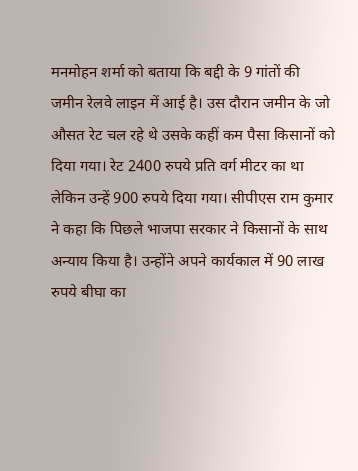मनमोहन शर्मा को बताया कि बद्दी के 9 गांतों की जमीन रेलवे लाइन में आई है। उस दौरान जमीन के जो औसत रेट चल रहे थे उसके कहीं कम पैसा किसानों को दिया गया। रेट 2400 रुपये प्रति वर्ग मीटर का था लेकिन उन्हें 900 रुपये दिया गया। सीपीएस राम कुमार ने कहा कि पिछले भाजपा सरकार ने किसानों के साथ अन्याय किया है। उन्होंने अपने कार्यकाल में 90 लाख रुपये बीघा का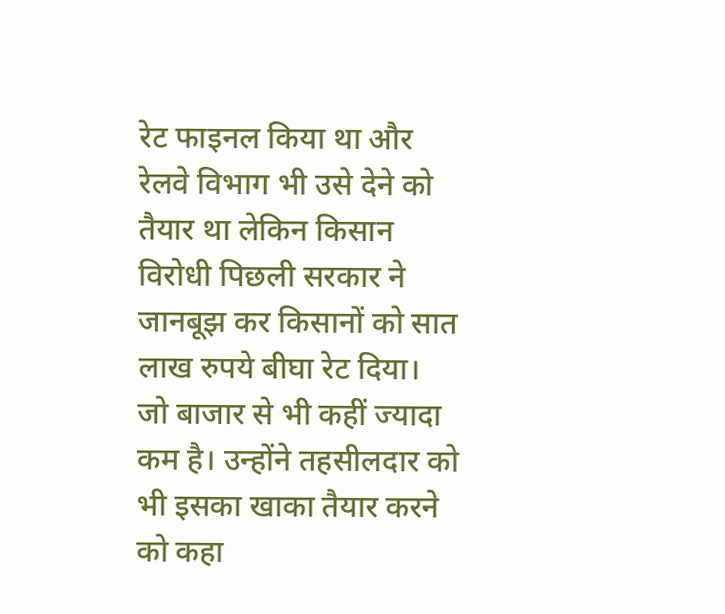रेट फाइनल किया था और रेलवे विभाग भी उसे देने को तैयार था लेकिन किसान विरोधी पिछली सरकार ने जानबूझ कर किसानों को सात लाख रुपये बीघा रेट दिया।
जो बाजार से भी कहीं ज्यादा कम है। उन्होंने तहसीलदार को भी इसका खाका तैयार करने को कहा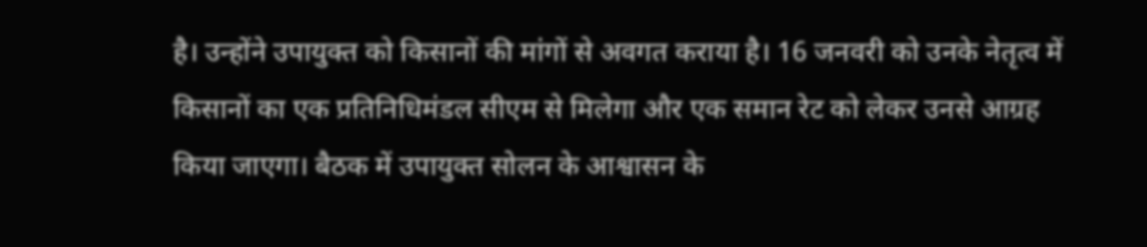है। उन्होंने उपायुक्त को किसानों की मांगों से अवगत कराया है। 16 जनवरी को उनके नेतृत्व में किसानों का एक प्रतिनिधिमंडल सीएम से मिलेगा और एक समान रेट को लेकर उनसे आग्रह किया जाएगा। बैठक में उपायुक्त सोलन के आश्वासन के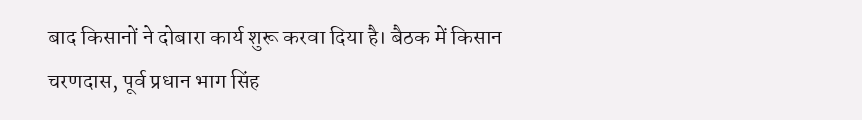बाद किसानों ने दोबारा कार्य शुरू करवा दिया है। बैठक में किसान चरणदास, पूर्व प्रधान भाग सिंह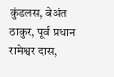कुंडलस, बेअंत ठाकुर, पूर्व प्रधान रामेश्वर दास,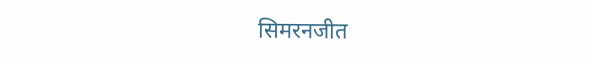सिमरनजीत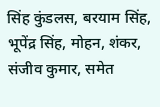सिंह कुंडलस, बरयाम सिंह, भूपेंद्र सिंह, मोहन, शंकर, संजीव कुमार, समेत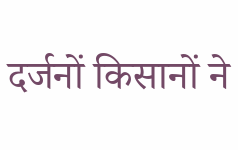दर्जनों किसानों ने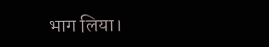भाग लिया।